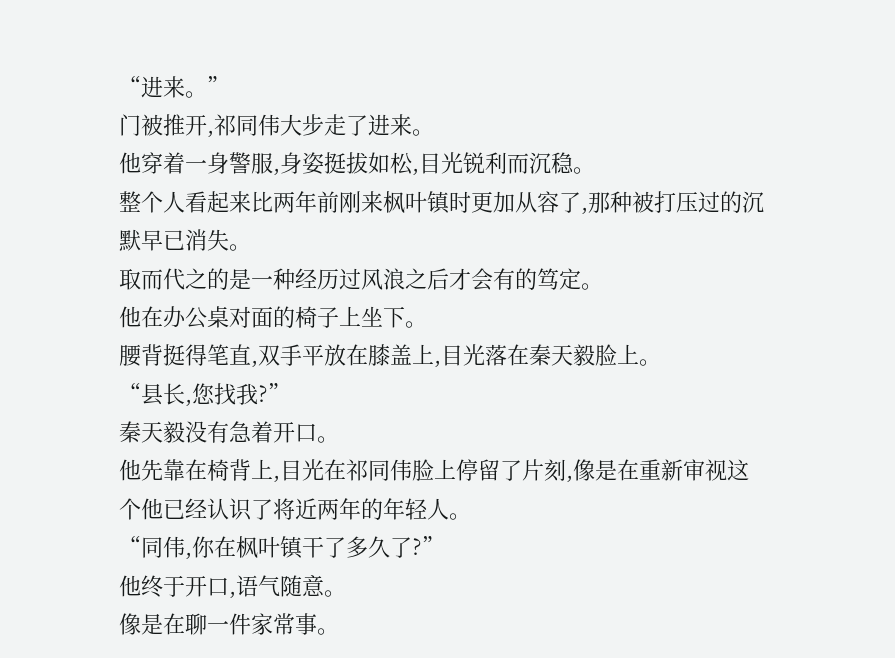“进来。”
门被推开,祁同伟大步走了进来。
他穿着一身警服,身姿挺拔如松,目光锐利而沉稳。
整个人看起来比两年前刚来枫叶镇时更加从容了,那种被打压过的沉默早已消失。
取而代之的是一种经历过风浪之后才会有的笃定。
他在办公桌对面的椅子上坐下。
腰背挺得笔直,双手平放在膝盖上,目光落在秦天毅脸上。
“县长,您找我?”
秦天毅没有急着开口。
他先靠在椅背上,目光在祁同伟脸上停留了片刻,像是在重新审视这个他已经认识了将近两年的年轻人。
“同伟,你在枫叶镇干了多久了?”
他终于开口,语气随意。
像是在聊一件家常事。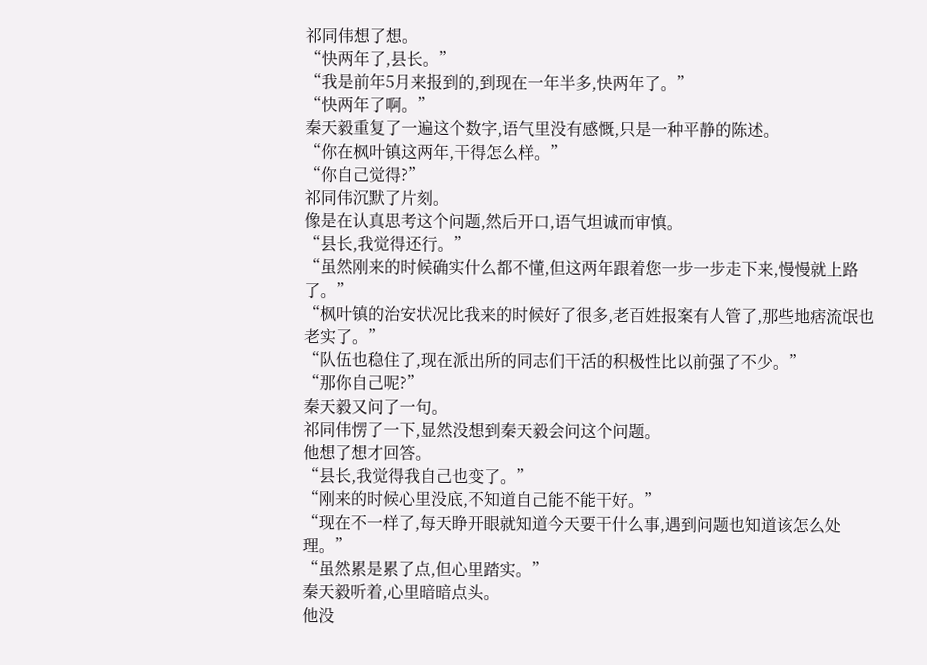祁同伟想了想。
“快两年了,县长。”
“我是前年5月来报到的,到现在一年半多,快两年了。”
“快两年了啊。”
秦天毅重复了一遍这个数字,语气里没有感慨,只是一种平静的陈述。
“你在枫叶镇这两年,干得怎么样。”
“你自己觉得?”
祁同伟沉默了片刻。
像是在认真思考这个问题,然后开口,语气坦诚而审慎。
“县长,我觉得还行。”
“虽然刚来的时候确实什么都不懂,但这两年跟着您一步一步走下来,慢慢就上路了。”
“枫叶镇的治安状况比我来的时候好了很多,老百姓报案有人管了,那些地痞流氓也老实了。”
“队伍也稳住了,现在派出所的同志们干活的积极性比以前强了不少。”
“那你自己呢?”
秦天毅又问了一句。
祁同伟愣了一下,显然没想到秦天毅会问这个问题。
他想了想才回答。
“县长,我觉得我自己也变了。”
“刚来的时候心里没底,不知道自己能不能干好。”
“现在不一样了,每天睁开眼就知道今天要干什么事,遇到问题也知道该怎么处理。”
“虽然累是累了点,但心里踏实。”
秦天毅听着,心里暗暗点头。
他没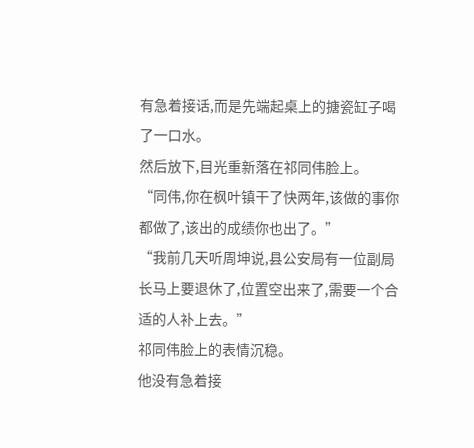有急着接话,而是先端起桌上的搪瓷缸子喝了一口水。
然后放下,目光重新落在祁同伟脸上。
“同伟,你在枫叶镇干了快两年,该做的事你都做了,该出的成绩你也出了。”
“我前几天听周坤说,县公安局有一位副局长马上要退休了,位置空出来了,需要一个合适的人补上去。”
祁同伟脸上的表情沉稳。
他没有急着接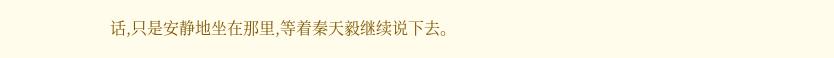话,只是安静地坐在那里,等着秦天毅继续说下去。